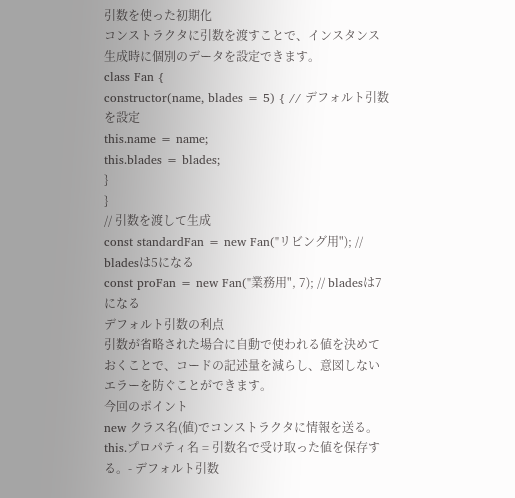引数を使った初期化
コンストラクタに引数を渡すことで、インスタンス生成時に個別のデータを設定できます。
class Fan {
constructor(name, blades = 5) { // デフォルト引数を設定
this.name = name;
this.blades = blades;
}
}
// 引数を渡して生成
const standardFan = new Fan("リビング用"); // bladesは5になる
const proFan = new Fan("業務用", 7); // bladesは7になる
デフォルト引数の利点
引数が省略された場合に自動で使われる値を決めておくことで、コードの記述量を減らし、意図しないエラーを防ぐことができます。
今回のポイント
new クラス名(値)でコンストラクタに情報を送る。this.プロパティ名 = 引数名で受け取った値を保存する。- デフォルト引数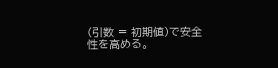(引数 = 初期値)で安全性を高める。